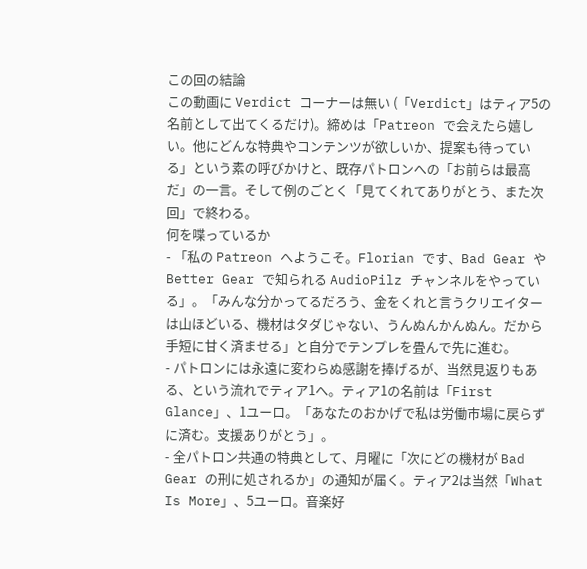この回の結論
この動画に Verdict コーナーは無い (「Verdict」はティア5の名前として出てくるだけ)。締めは「Patreon で会えたら嬉しい。他にどんな特典やコンテンツが欲しいか、提案も待っている」という素の呼びかけと、既存パトロンへの「お前らは最高だ」の一言。そして例のごとく「見てくれてありがとう、また次回」で終わる。
何を喋っているか
- 「私の Patreon へようこそ。Florian です、Bad Gear や Better Gear で知られる AudioPilz チャンネルをやっている」。「みんな分かってるだろう、金をくれと言うクリエイターは山ほどいる、機材はタダじゃない、うんぬんかんぬん。だから手短に甘く済ませる」と自分でテンプレを畳んで先に進む。
- パトロンには永遠に変わらぬ感謝を捧げるが、当然見返りもある、という流れでティア1へ。ティア1の名前は「First Glance」、1ユーロ。「あなたのおかげで私は労働市場に戻らずに済む。支援ありがとう」。
- 全パトロン共通の特典として、月曜に「次にどの機材が Bad Gear の刑に処されるか」の通知が届く。ティア2は当然「What Is More」、5ユーロ。音楽好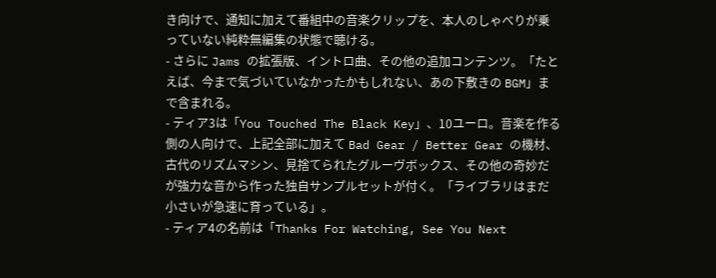き向けで、通知に加えて番組中の音楽クリップを、本人のしゃべりが乗っていない純粋無編集の状態で聴ける。
- さらに Jams の拡張版、イントロ曲、その他の追加コンテンツ。「たとえば、今まで気づいていなかったかもしれない、あの下敷きの BGM」まで含まれる。
- ティア3は「You Touched The Black Key」、10ユーロ。音楽を作る側の人向けで、上記全部に加えて Bad Gear / Better Gear の機材、古代のリズムマシン、見捨てられたグルーヴボックス、その他の奇妙だが強力な音から作った独自サンプルセットが付く。「ライブラリはまだ小さいが急速に育っている」。
- ティア4の名前は「Thanks For Watching, See You Next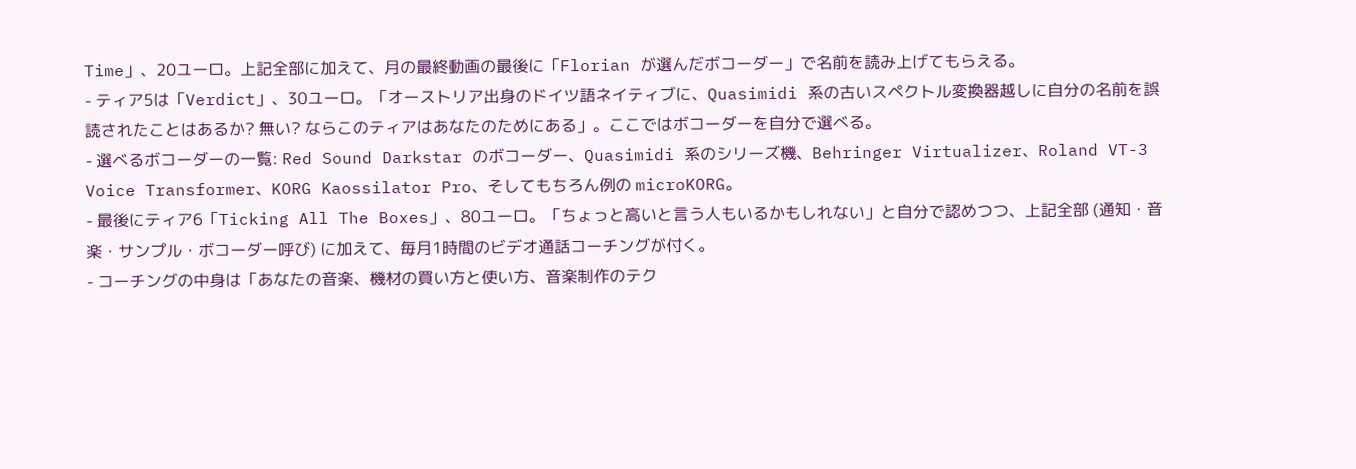Time」、20ユーロ。上記全部に加えて、月の最終動画の最後に「Florian が選んだボコーダー」で名前を読み上げてもらえる。
- ティア5は「Verdict」、30ユーロ。「オーストリア出身のドイツ語ネイティブに、Quasimidi 系の古いスペクトル変換器越しに自分の名前を誤読されたことはあるか? 無い? ならこのティアはあなたのためにある」。ここではボコーダーを自分で選べる。
- 選べるボコーダーの一覧: Red Sound Darkstar のボコーダー、Quasimidi 系のシリーズ機、Behringer Virtualizer、Roland VT-3 Voice Transformer、KORG Kaossilator Pro、そしてもちろん例の microKORG。
- 最後にティア6「Ticking All The Boxes」、80ユーロ。「ちょっと高いと言う人もいるかもしれない」と自分で認めつつ、上記全部 (通知・音楽・サンプル・ボコーダー呼び) に加えて、毎月1時間のビデオ通話コーチングが付く。
- コーチングの中身は「あなたの音楽、機材の買い方と使い方、音楽制作のテク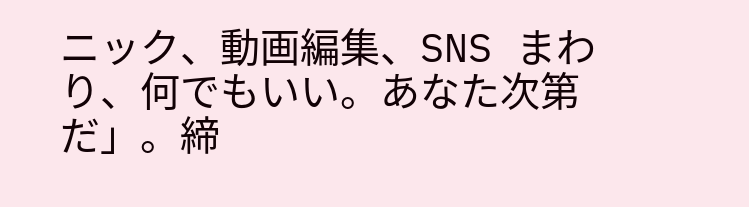ニック、動画編集、SNS まわり、何でもいい。あなた次第だ」。締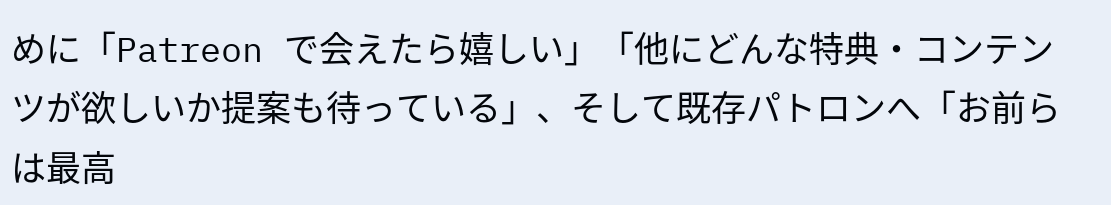めに「Patreon で会えたら嬉しい」「他にどんな特典・コンテンツが欲しいか提案も待っている」、そして既存パトロンへ「お前らは最高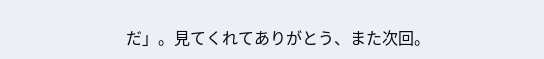だ」。見てくれてありがとう、また次回。